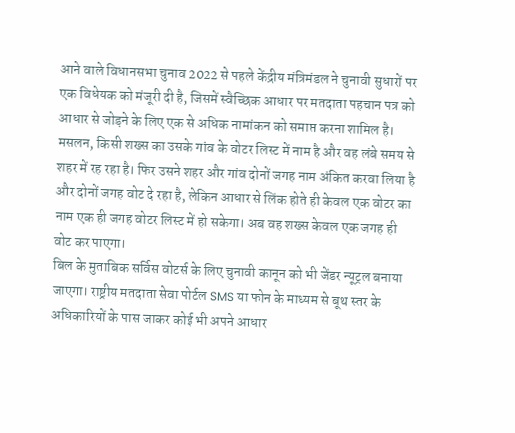आने वाले विधानसभा चुनाव 2022 से पहले केंद्रीय मंत्रिमंडल ने चुनावी सुधारों पर एक विधेयक को मंजूरी दी है, जिसमें स्वैच्छिक आधार पर मतदाता पहचान पत्र को आधार से जोड़ने के लिए एक से अधिक नामांकन को समाप्त करना शामिल है। मसलन, किसी शख्स का उसके गांव के वोटर लिस्ट में नाम है और वह लंबे समय से शहर में रह रहा है। फिर उसने शहर और गांव दोनों जगह नाम अंकित करवा लिया है और दोनों जगह वोट दे रहा है, लेकिन आधार से लिंक होते ही केवल एक वोटर का नाम एक ही जगह वोटर लिस्ट में हो सकेगा। अब वह शख्स केवल एक जगह ही वोट कर पाएगा।
बिल के मुताबिक सर्विस वोटर्स के लिए चुनावी कानून को भी जेंडर न्यूट्रल बनाया जाएगा। राष्ट्रीय मतदाता सेवा पोर्टल SMS या फोन के माध्यम से बूथ स्तर के अधिकारियों के पास जाकर कोई भी अपने आधार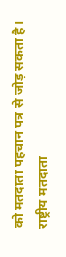को मतदाता पहचान पत्र से जोड़ सकता है।
राष्ट्रीय मतदाता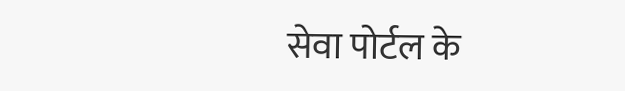सेवा पोर्टल के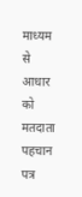माध्यम से आधार को मतदाता पहचान पत्र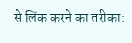से लिंक करने का तरीका: